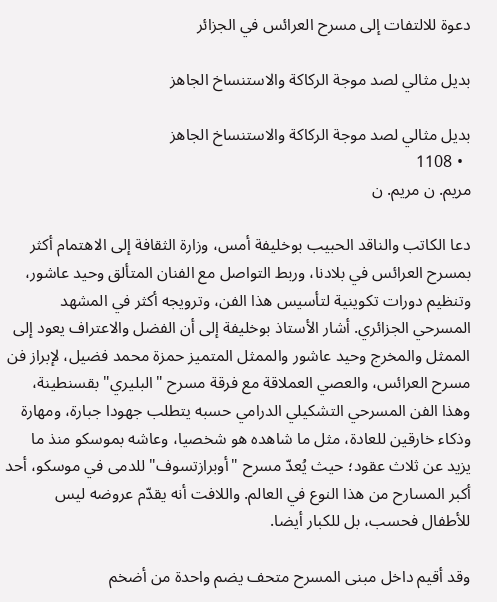دعوة للالتفات إلى مسرح العرائس في الجزائر

بديل مثالي لصد موجة الركاكة والاستنساخ الجاهز

بديل مثالي لصد موجة الركاكة والاستنساخ الجاهز
  • 1108
مريم. ن مريم. ن

دعا الكاتب والناقد الحبيب بوخليفة أمس، وزارة الثقافة إلى الاهتمام أكثر بمسرح العرائس في بلادنا، وربط التواصل مع الفنان المتألق وحيد عاشور، وتنظيم دورات تكوينية لتأسيس هذا الفن، وترويجه أكثر في المشهد المسرحي الجزائري. أشار الأستاذ بوخليفة إلى أن الفضل والاعتراف يعود إلى الممثل والمخرج وحيد عاشور والممثل المتميز حمزة محمد فضيل، لإبراز فن مسرح العرائس، والعصي العملاقة مع فرقة مسرح "البليري" بقسنطينة، وهذا الفن المسرحي التشكيلي الدرامي حسبه يتطلب جهودا جبارة، ومهارة وذكاء خارقين للعادة، مثل ما شاهده هو شخصيا، وعاشه بموسكو منذ ما يزيد عن ثلاث عقود؛ حيث يُعدّ مسرح "أوبرازتسوف" للدمى في موسكو، أحد أكبر المسارح من هذا النوع في العالم. واللافت أنه يقدّم عروضه ليس للأطفال فحسب، بل للكبار أيضا.

وقد أقيم داخل مبنى المسرح متحف يضم واحدة من أضخم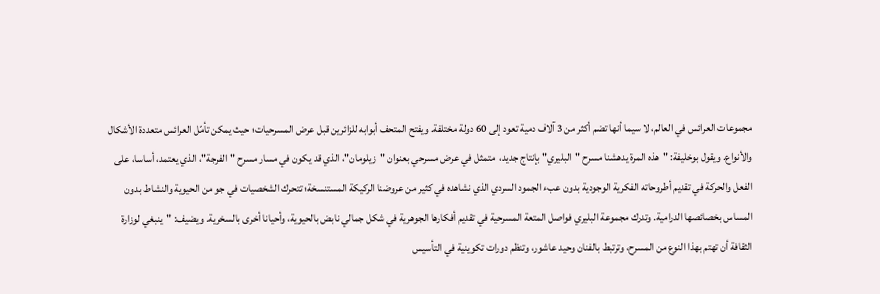مجموعات العرائس في العالم، لا سيما أنها تضم أكثر من 3 آلاف دمية تعود إلى 60 دولة مختلفة. ويفتح المتحف أبوابه للزائرين قبل عرض المسرحيات؛ حيث يمكن تأمّل العرائس متعددة الأشكال والأنواع. ويقول بوخليفة: "هذه المرة يدهشنا مسرح "البليري" بإنتاج جديد،  متمثل في عرض مسرحي بعنوان "زيلومان"، الذي قد يكون في مسار مسرح "الفرجة"، الذي يعتمد، أساسا، على الفعل والحركة في تقديم أطروحاته الفكرية الوجودية بدون عبء الجمود السردي الذي نشاهده في كثير من عروضنا الركيكة المستنسخة؛ تتحرك الشخصيات في جو من الحيوية والنشاط بدون المساس بخصائصها الدرامية. وتدرك مجموعة البليري فواصل المتعة المسرحية في تقديم أفكارها الجوهرية في شكل جمالي نابض بالحيوية، وأحيانا أخرى بالسخرية. ويضيف: "ينبغي لوزارة الثقافة أن تهتم بهذا النوع من المسرح، وترتبط بالفنان وحيد عاشور، وتنظم دورات تكوينية في التأسيس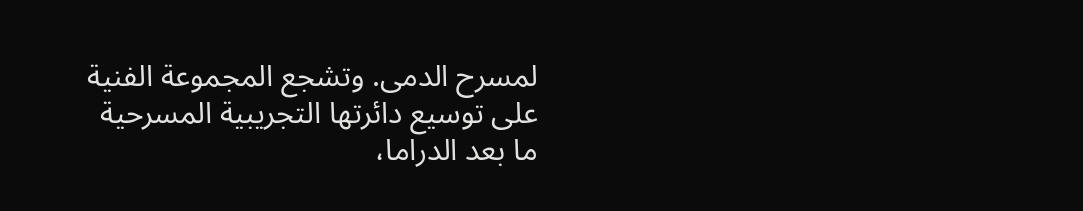لمسرح الدمى. وتشجع المجموعة الفنية على توسيع دائرتها التجريبية المسرحية ما بعد الدراما،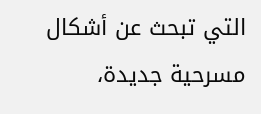التي تبحث عن أشكال مسرحية جديدة،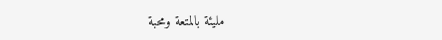مليئة بالمتعة ومحبة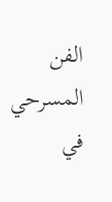الفن المسرحي في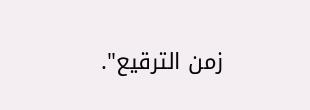زمن الترقيع".